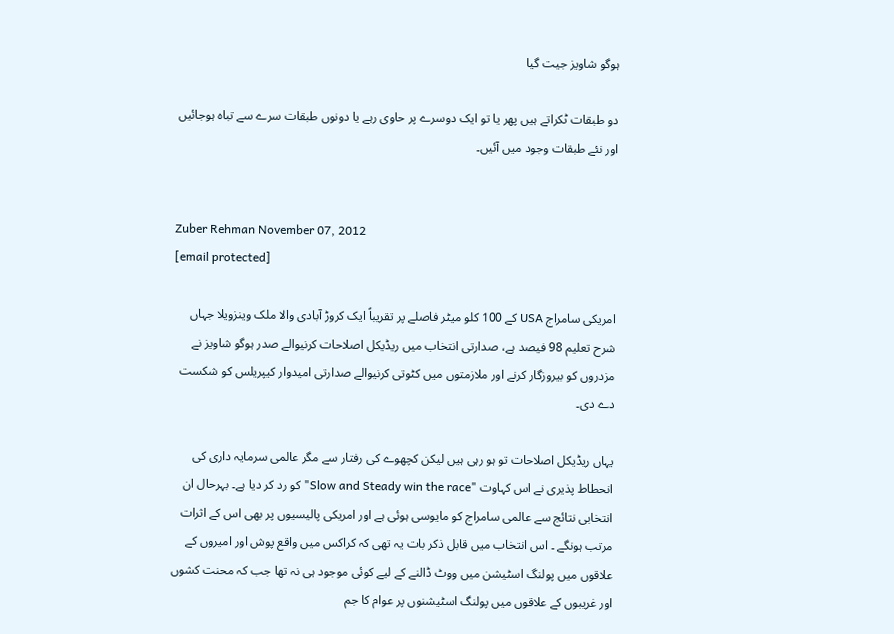ہوگو شاویز جیت گیا

دو طبقات ٹکراتے ہیں پھر یا تو ایک دوسرے پر حاوی رہے یا دونوں طبقات سرے سے تباہ ہوجائیں اور نئے طبقات وجود میں آئیں۔


Zuber Rehman November 07, 2012
[email protected]

امریکی سامراج USA کے 100 کلو میٹر فاصلے پر تقریباً ایک کروڑ آبادی والا ملک وینزویلا جہاں شرح تعلیم 98 فیصد ہے، صدارتی انتخاب میں ریڈیکل اصلاحات کرنیوالے صدر ہوگو شاویز نے مزدروں کو بیروزگار کرنے اور ملازمتوں میں کٹوتی کرنیوالے صدارتی امیدوار کیپریلس کو شکست دے دی۔

یہاں ریڈیکل اصلاحات تو ہو رہی ہیں لیکن کچھوے کی رفتار سے مگر عالمی سرمایہ داری کی انحطاط پذیری نے اس کہاوت "Slow and Steady win the race" کو رد کر دیا ہے۔ بہرحال ان انتخابی نتائج سے عالمی سامراج کو مایوسی ہوئی ہے اور امریکی پالیسیوں پر بھی اس کے اثرات مرتب ہونگے ۔ اس انتخاب میں قابل ذکر بات یہ تھی کہ کراکس میں واقع پوش اور امیروں کے علاقوں میں پولنگ اسٹیشن میں ووٹ ڈالنے کے لیے کوئی موجود ہی نہ تھا جب کہ محنت کشوں اور غریبوں کے علاقوں میں پولنگ اسٹیشنوں پر عوام کا جم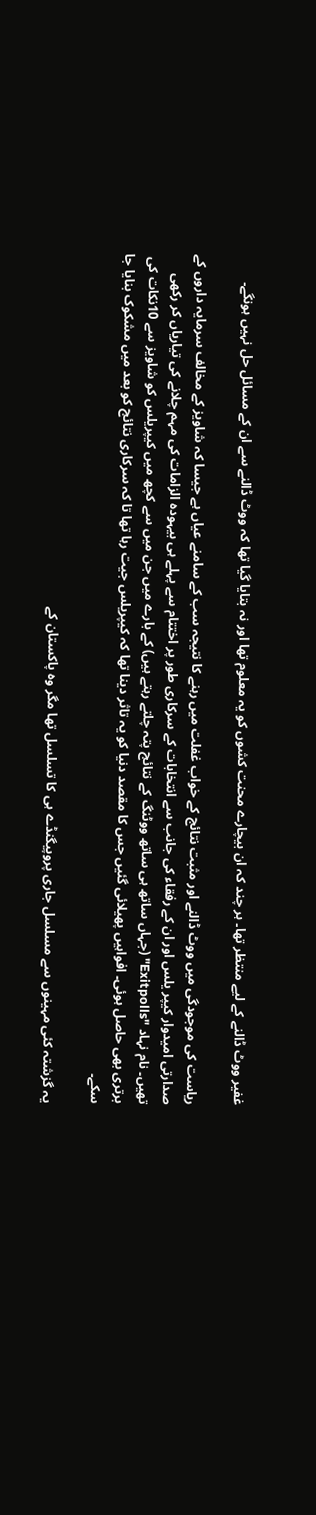غفیر ووٹ ڈالنے کے لیے منتظر تھا۔ ہر چند کہ ان بیچارے محنت کشوں کو یہ معلوم تھا اور نہ بتایا گیا تھا کہ ووٹ ڈالنے سے ان کے مسائل حل نہیں ہونگے۔

ریاست کی موجودگی میں ووٹ ڈالنے اور مثبت نتائج کے خواب غفلت میں رہنے کا نتیجہ سب کے سامنے عیاں ہے جیسا کہ شاویز کے مخالف سرمایہ داروں کے صدارتی امیدوار کیپر یلس اور ان کے رفقاء کی جانب سے انتخابات کے سرکاری طور پر اختتام سے پہلے ہی بیہودہ الزامات کی مہم چلانے کی تیاریاں کر رکھی تھیں۔ نام نہاد "Exitpolls" (جہاں ساتھ ہی ساتھ ووٹنگ کے نتائج پتہ چلتے رہتے ہیں) کے بارے میں جن میں سے کچھ میں کیپریلس کو شاویز سے 10نکات کی برتری بھی حاصل ہوئی۔ افواہیں پھیلائی گئیں جس کا مقصد دنیا کو یہ تاثر دینا تھا کہ کیپریلس جیت رہا تھا تا کہ سرکاری نتائج کو بعد میں مشکوک بنایا جا سکے۔

یہ گزشتہ کئی مہینوں سے مسلسل جاری پروپیگنڈے ہی کا تسلسل تھا مگر وہ پاکستان کے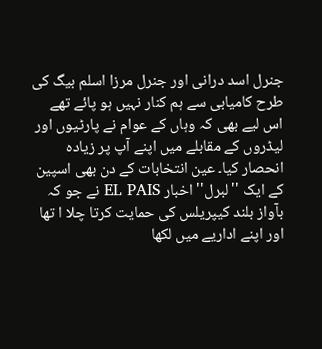جنرل اسد درانی اور جنرل مرزا اسلم بیگ کی طرح کامیابی سے ہم کنار نہیں ہو پائے تھے اس لیے بھی کہ وہاں کے عوام نے پارٹیوں اور لیڈروں کے مقابلے میں اپنے آپ پر زیادہ انحصار کیا۔ عین انتخابات کے دن بھی اسپین کے ایک ''لبرل'' اخبار EL PAIS نے جو کہ بآواز بلند کیپریلس کی حمایت کرتا چلا ا تھا اور اپنے اداریے میں لکھا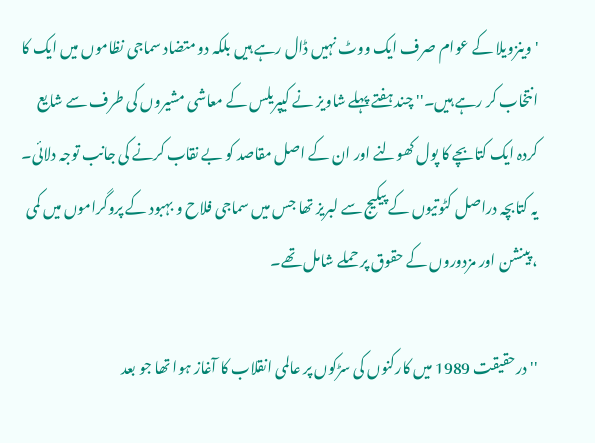'وینزویلا کے عوام صرف ایک ووٹ نہیں ڈال رہے ہیں بلکہ دو متضاد سماجی نظاموں میں ایک کا انتخاب کر رہے ہیں۔'' چند ہفتے پہلے شاویز نے کیپریلس کے معاشی مشیروں کی طرف سے شایع کردہ ایک کتابچے کا پول کھولنے اور ان کے اصل مقاصد کو بے نقاب کرنے کی جانب توجہ دلائی۔ یہ کتابچہ دراصل کٹوتیوں کے پیکیج سے لبریز تھا جس میں سماجی فلاح و بہبود کے پروگراموں میں کمی ، پینشن اور مزدوروں کے حقوق پر حملے شامل تھے۔

''درحقیقت 1989 میں کارکنوں کی سڑکوں پر عالمی انقلاب کا آغاز ہوا تھا جو بعد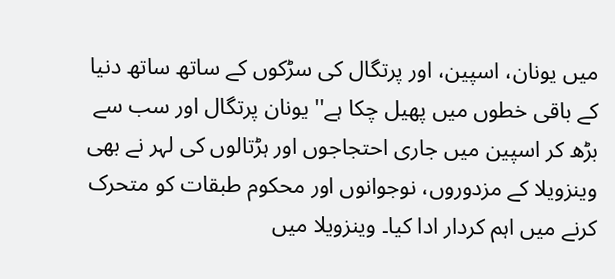میں یونان، اسپین، اور پرتگال کی سڑکوں کے ساتھ ساتھ دنیا کے باقی خطوں میں پھیل چکا ہے'' یونان پرتگال اور سب سے بڑھ کر اسپین میں جاری احتجاجوں اور ہڑتالوں کی لہر نے بھی وینزویلا کے مزدوروں، نوجوانوں اور محکوم طبقات کو متحرک کرنے میں اہم کردار ادا کیا۔ وینزویلا میں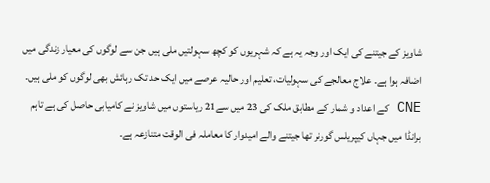شاویز کے جیتنے کی ایک اور وجہ یہ ہے کہ شہریوں کو کچھ سہولتیں ملی ہیں جن سے لوگوں کی معیار زندگی میں اضافہ ہوا ہے۔ علاج معالجے کی سہولیات، تعلیم اور حالیہ عرصے میں ایک حد تک رہائش بھی لوگوں کو ملی ہیں۔ CNE کے اعداد و شمار کے مطابق ملک کی 23 میں سے21 ریاستوں میں شاویز نے کامیابی حاصل کی ہے تاہم برانڈا میں جہاں کیپریلس گورنر تھا جیتنے والے امیدوار کا معاملہ فی الوقت متنازعہ ہے۔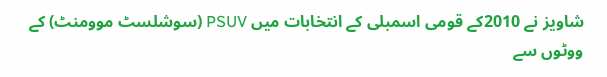شاویز نے 2010کے قومی اسمبلی کے انتخابات میں PSUV (سوشلسٹ موومنٹ) کے ووٹوں سے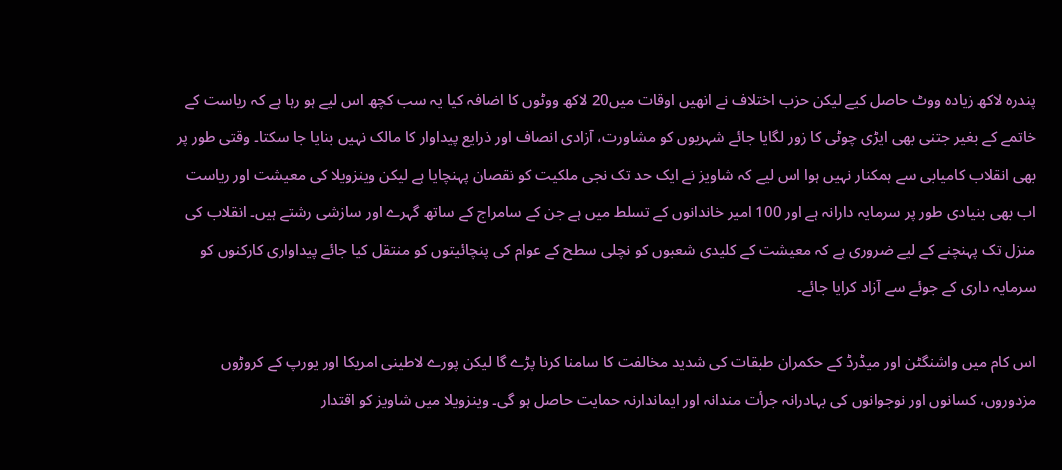پندرہ لاکھ زیادہ ووٹ حاصل کیے لیکن حزب اختلاف نے انھیں اوقات میں20 لاکھ ووٹوں کا اضافہ کیا یہ سب کچھ اس لیے ہو رہا ہے کہ ریاست کے خاتمے کے بغیر جتنی بھی ایڑی چوٹی کا زور لگایا جائے شہریوں کو مشاورت، آزادی انصاف اور ذرایع پیداوار کا مالک نہیں بنایا جا سکتا۔ وقتی طور پر بھی انقلاب کامیابی سے ہمکنار نہیں ہوا اس لیے کہ شاویز نے ایک حد تک نجی ملکیت کو نقصان پہنچایا ہے لیکن وینزویلا کی معیشت اور ریاست اب بھی بنیادی طور پر سرمایہ دارانہ ہے اور 100 امیر خاندانوں کے تسلط میں ہے جن کے سامراج کے ساتھ گہرے اور سازشی رشتے ہیں۔ انقلاب کی منزل تک پہنچنے کے لیے ضروری ہے کہ معیشت کے کلیدی شعبوں کو نچلی سطح کے عوام کی پنچائیتوں کو منتقل کیا جائے پیداواری کارکنوں کو سرمایہ داری کے جوئے سے آزاد کرایا جائے۔

اس کام میں واشنگٹن اور میڈرڈ کے حکمران طبقات کی شدید مخالفت کا سامنا کرنا پڑے گا لیکن پورے لاطینی امریکا اور یورپ کے کروڑوں مزدوروں، کسانوں اور نوجوانوں کی بہادرانہ جرأت مندانہ اور ایماندارنہ حمایت حاصل ہو گی۔ وینزویلا میں شاویز کو اقتدار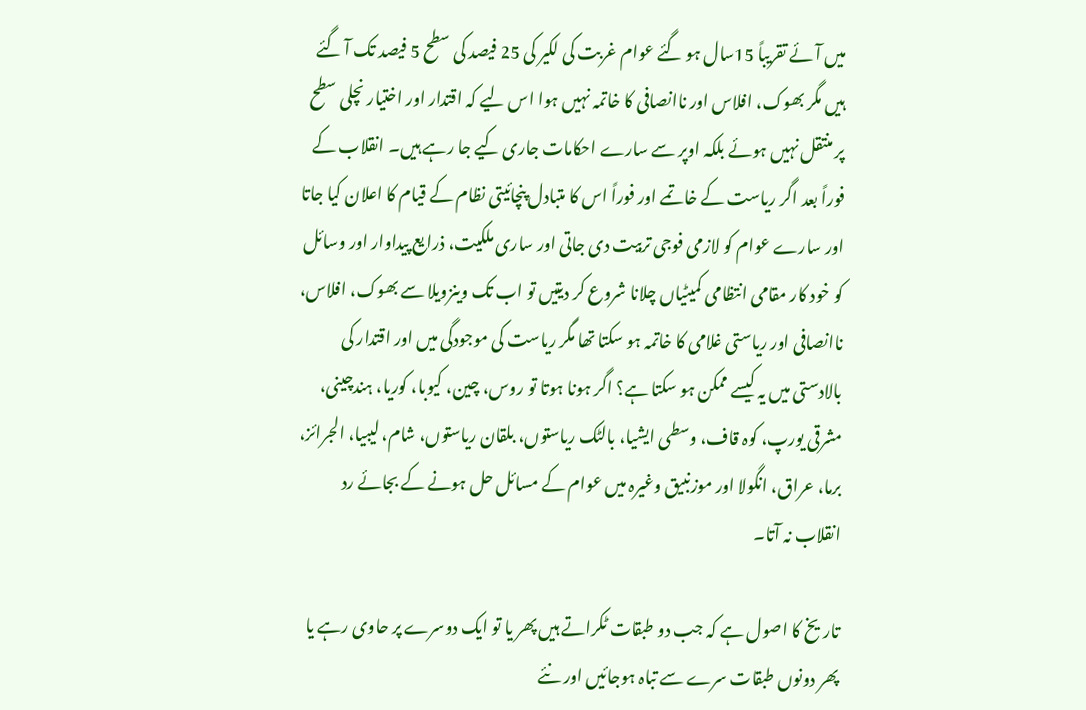میں آئے تقریباً 15سال ہو گئے عوام غربت کی لکیر کی 25 فیصد کی سطح 5 فیصد تک آ گئے ہیں مگر بھوک، افلاس اور ناانصافی کا خاتمہ نہیں ہوا اس لیے کہ اقتدار اور اختیار نچلی سطح پر منتقل نہیں ہوئے بلکہ اوپر سے سارے احکامات جاری کیے جا رہے ہیں۔ انقلاب کے فوراً بعد اگر ریاست کے خاتمے اور فوراً اس کا متبادل پنچائیتی نظام کے قیام کا اعلان کیا جاتا اور سارے عوام کو لازمی فوجی تربیت دی جاتی اور ساری ملکیت، ذرایع پیداوار اور وسائل کو خود کار مقامی انتظامی کمیٹیاں چلانا شروع کر دیتیں تو اب تک وینزویلا سے بھوک، افلاس، ناانصافی اور ریاستی غلامی کا خاتمہ ہو سکتا تھا مگر ریاست کی موجودگی میں اور اقتدار کی بالادستی میں یہ کیسے ممکن ہو سکتا ہے؟ اگر ہونا ہوتا تو روس، چین، کیوبا، کوریا، ہندچینی، مشرقی یورپ، کوہ قاف، وسطی ایشیا، بالٹک ریاستوں، بلقان ریاستوں، شام، لیبیا، الجرائز، برما، عراق، انگولا اور موزنبیق وغیرہ میں عوام کے مسائل حل ہونے کے بجائے رد انقلاب نہ آتا۔

تاریخ کا اصول ہے کہ جب دو طبقات ٹکراتے ہیں پھر یا تو ایک دوسرے پر حاوی رہے یا پھر دونوں طبقات سرے سے تباہ ہوجائیں اور نئے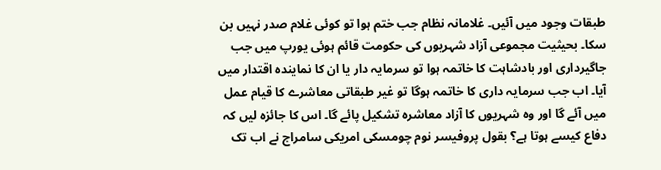طبقات وجود میں آئیں۔ غلامانہ نظام جب ختم ہوا تو کوئی غلام صدر نہیں بن سکا۔ بحیثیت مجموعی آزاد شہریوں کی حکومت قائم ہوئی یورپ میں جب جاگیرداری اور بادشاہت کا خاتمہ ہوا تو سرمایہ دار یا ان کا نمایندہ اقتدار میں آیا۔ اب جب سرمایہ داری کا خاتمہ ہوگا تو غیر طبقاتی معاشرے کا قیام عمل میں آئے گا اور وہ شہریوں کا آزاد معاشرہ تشکیل پائے گا۔ اس کا جائزہ لیں کہ دفاع کیسے ہوتا ہے؟ بقول پروفیسر نوم چومسکی امریکی سامراج نے اب تک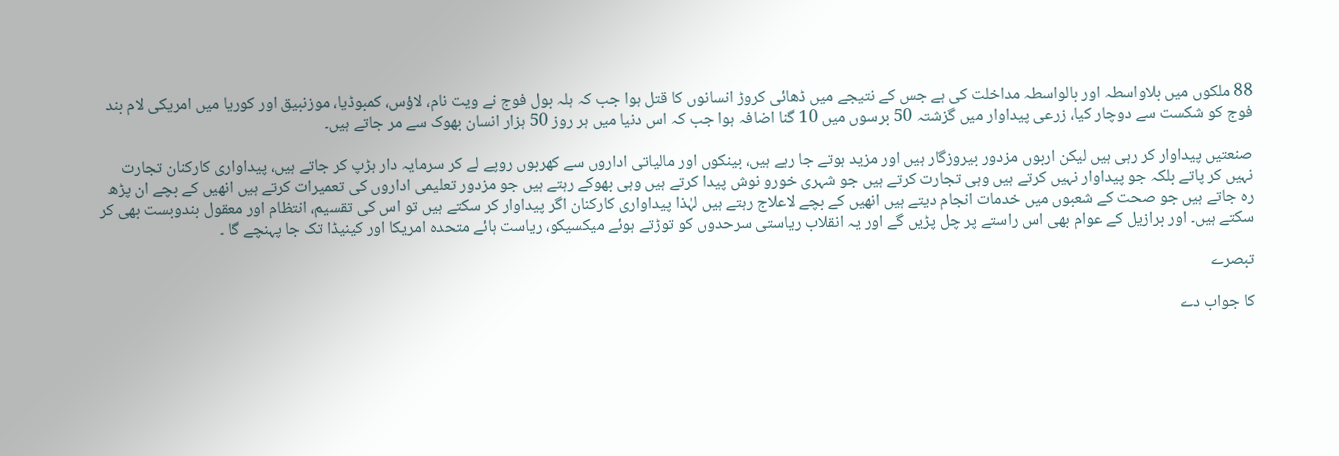88 ملکوں میں بلاواسطہ اور بالواسطہ مداخلت کی ہے جس کے نتیجے میں ڈھائی کروڑ انسانوں کا قتل ہوا جب کہ ہلہ بول فوج نے ویت نام، لاؤس، کمبوڈیا، موزنبیق اور کوریا میں امریکی لام بند فوج کو شکست سے دوچار کیا، زرعی پیداوار میں گزشتہ 50 برسوں میں 10 گنا اضافہ ہوا جب کہ اس دنیا میں ہر روز 50 ہزار انسان بھوک سے مر جاتے ہیں۔

صنعتیں پیداوار کر رہی ہیں لیکن اربوں مزدور بیروزگار ہیں اور مزید ہوتے جا رہے ہیں، بینکوں اور مالیاتی اداروں سے کھربوں روپے لے کر سرمایہ دار ہڑپ کر جاتے ہیں، پیداواری کارکنان تجارت نہیں کر پاتے بلکہ جو پیداوار نہیں کرتے ہیں وہی تجارت کرتے ہیں جو شہری خورو نوش پیدا کرتے ہیں وہی بھوکے رہتے ہیں جو مزدور تعلیمی اداروں کی تعمیرات کرتے ہیں انھیں کے بچے ان پڑھ رہ جاتے ہیں جو صحت کے شعبوں میں خدمات انجام دیتے ہیں انھیں کے بچے لاعلاج رہتے ہیں لہٰذا پیداواری کارکنان اگر پیداوار کر سکتے ہیں تو اس کی تقسیم، انتظام اور معقول بندوبست بھی کر سکتے ہیں۔ اور برازیل کے عوام بھی اس راستے پر چل پڑیں گے اور یہ انقلاب ریاستی سرحدوں کو توڑتے ہوئے میکسیکو، ریاست ہائے متحدہ امریکا اور کینیڈا تک جا پہنچے گا ۔

تبصرے

کا جواب دے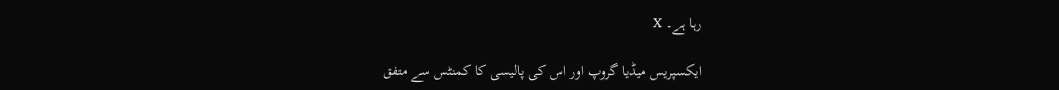رہا ہے۔ X

ایکسپریس میڈیا گروپ اور اس کی پالیسی کا کمنٹس سے متفق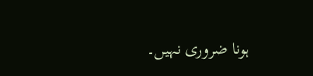ہونا ضروری نہیں۔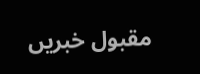مقبول خبریں